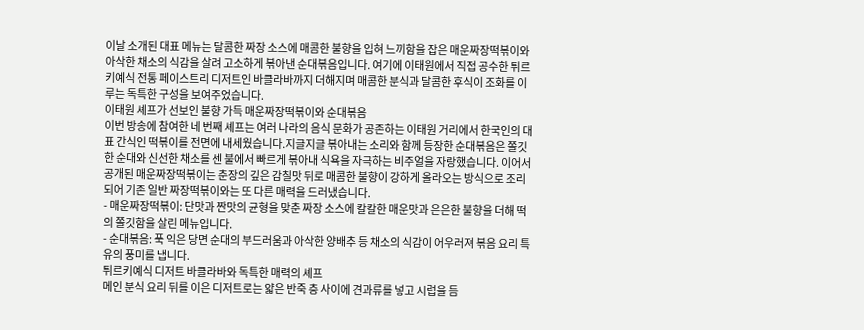이날 소개된 대표 메뉴는 달콤한 짜장 소스에 매콤한 불향을 입혀 느끼함을 잡은 매운짜장떡볶이와 아삭한 채소의 식감을 살려 고소하게 볶아낸 순대볶음입니다. 여기에 이태원에서 직접 공수한 튀르키예식 전통 페이스트리 디저트인 바클라바까지 더해지며 매콤한 분식과 달콤한 후식이 조화를 이루는 독특한 구성을 보여주었습니다.
이태원 셰프가 선보인 불향 가득 매운짜장떡볶이와 순대볶음
이번 방송에 참여한 네 번째 셰프는 여러 나라의 음식 문화가 공존하는 이태원 거리에서 한국인의 대표 간식인 떡볶이를 전면에 내세웠습니다.지글지글 볶아내는 소리와 함께 등장한 순대볶음은 쫄깃한 순대와 신선한 채소를 센 불에서 빠르게 볶아내 식욕을 자극하는 비주얼을 자랑했습니다. 이어서 공개된 매운짜장떡볶이는 춘장의 깊은 감칠맛 뒤로 매콤한 불향이 강하게 올라오는 방식으로 조리되어 기존 일반 짜장떡볶이와는 또 다른 매력을 드러냈습니다.
- 매운짜장떡볶이: 단맛과 짠맛의 균형을 맞춘 짜장 소스에 칼칼한 매운맛과 은은한 불향을 더해 떡의 쫄깃함을 살린 메뉴입니다.
- 순대볶음: 푹 익은 당면 순대의 부드러움과 아삭한 양배추 등 채소의 식감이 어우러져 볶음 요리 특유의 풍미를 냅니다.
튀르키예식 디저트 바클라바와 독특한 매력의 셰프
메인 분식 요리 뒤를 이은 디저트로는 얇은 반죽 층 사이에 견과류를 넣고 시럽을 듬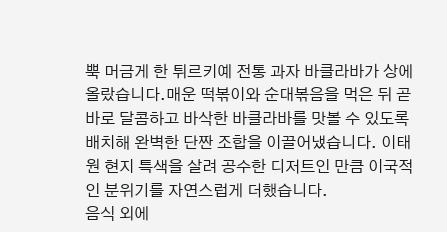뿍 머금게 한 튀르키예 전통 과자 바클라바가 상에 올랐습니다.매운 떡볶이와 순대볶음을 먹은 뒤 곧바로 달콤하고 바삭한 바클라바를 맛볼 수 있도록 배치해 완벽한 단짠 조합을 이끌어냈습니다. 이태원 현지 특색을 살려 공수한 디저트인 만큼 이국적인 분위기를 자연스럽게 더했습니다.
음식 외에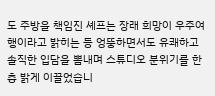도 주방을 책임진 셰프는 장래 희망이 우주여행이라고 밝히는 등 엉뚱하면서도 유쾌하고 솔직한 입담을 뽐내며 스튜디오 분위기를 한층 밝게 이끌었습니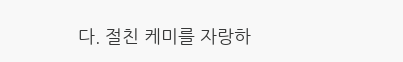다. 절친 케미를 자랑하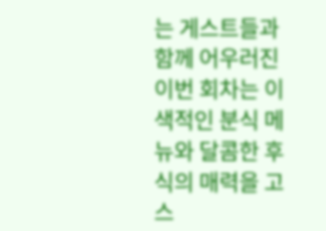는 게스트들과 함께 어우러진 이번 회차는 이색적인 분식 메뉴와 달콤한 후식의 매력을 고스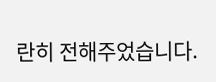란히 전해주었습니다.